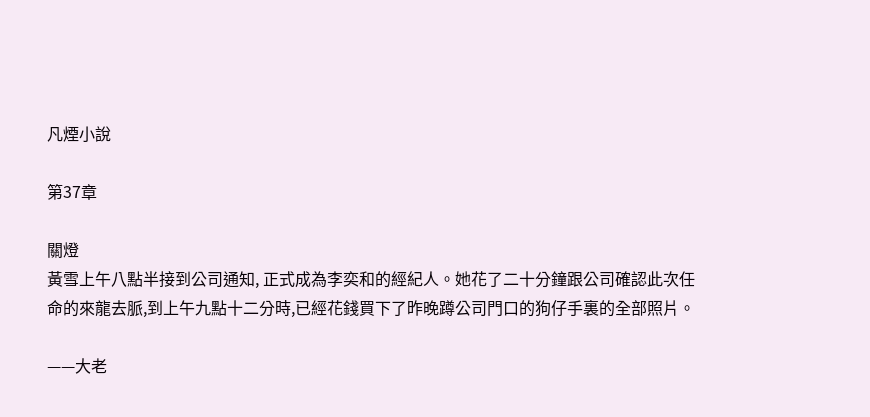凡煙小說

第37章

關燈
黃雪上午八點半接到公司通知, 正式成為李奕和的經紀人。她花了二十分鐘跟公司確認此次任命的來龍去脈,到上午九點十二分時,已經花錢買下了昨晚蹲公司門口的狗仔手裏的全部照片。

——大老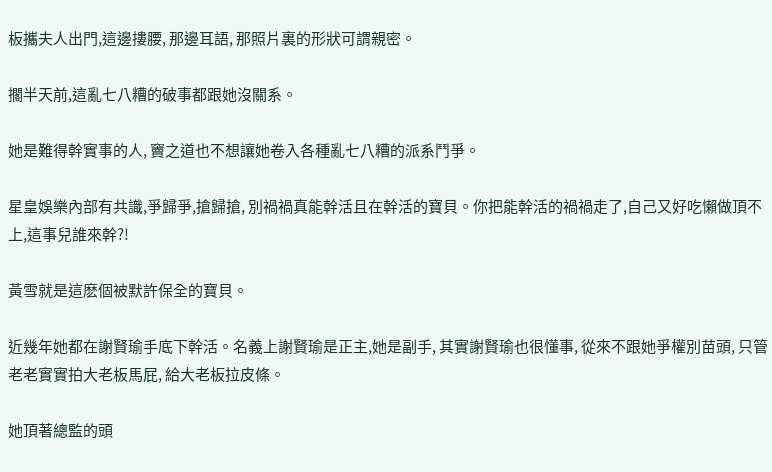板攜夫人出門,這邊摟腰, 那邊耳語, 那照片裏的形狀可謂親密。

擱半天前,這亂七八糟的破事都跟她沒關系。

她是難得幹實事的人, 竇之道也不想讓她卷入各種亂七八糟的派系鬥爭。

星皇娛樂內部有共識,爭歸爭,搶歸搶, 別禍禍真能幹活且在幹活的寶貝。你把能幹活的禍禍走了,自己又好吃懶做頂不上,這事兒誰來幹?!

黃雪就是這麽個被默許保全的寶貝。

近幾年她都在謝賢瑜手底下幹活。名義上謝賢瑜是正主,她是副手, 其實謝賢瑜也很懂事, 從來不跟她爭權別苗頭, 只管老老實實拍大老板馬屁, 給大老板拉皮條。

她頂著總監的頭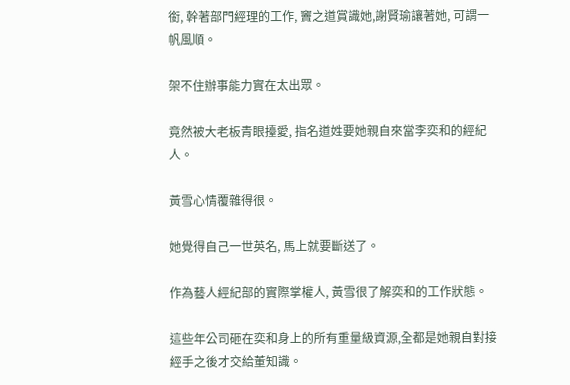銜, 幹著部門經理的工作, 竇之道賞識她,謝賢瑜讓著她, 可謂一帆風順。

架不住辦事能力實在太出眾。

竟然被大老板青眼擡愛, 指名道姓要她親自來當李奕和的經紀人。

黃雪心情覆雜得很。

她覺得自己一世英名, 馬上就要斷送了。

作為藝人經紀部的實際掌權人, 黃雪很了解奕和的工作狀態。

這些年公司砸在奕和身上的所有重量級資源,全都是她親自對接經手之後才交給董知識。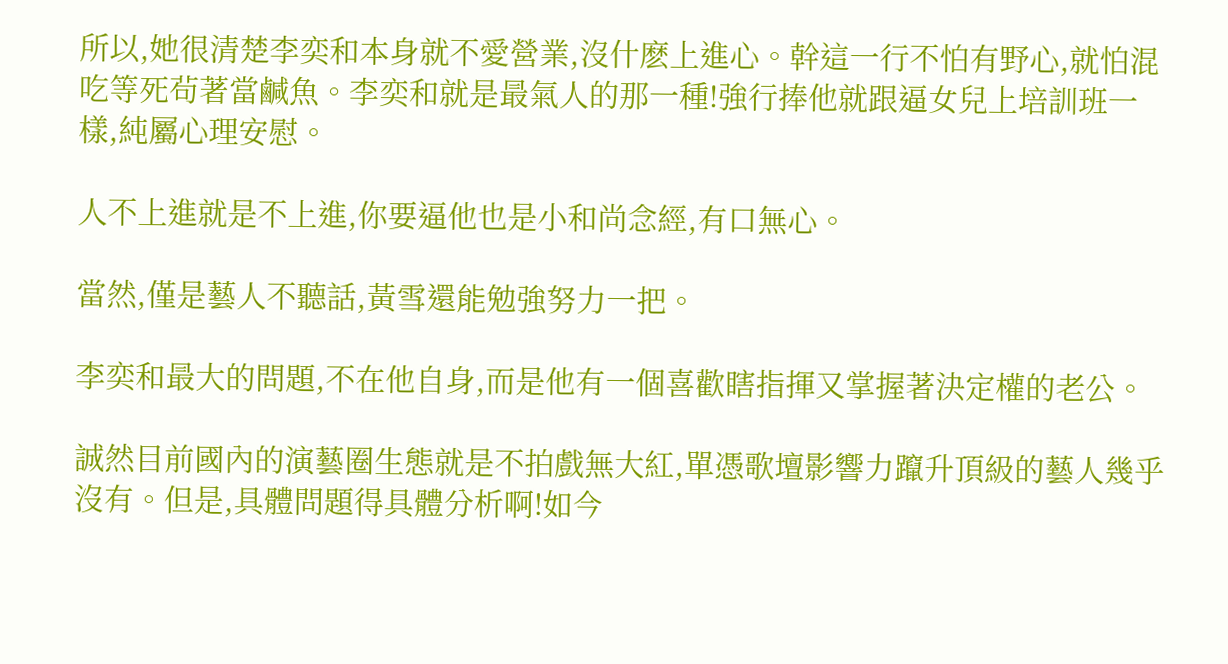所以,她很清楚李奕和本身就不愛營業,沒什麽上進心。幹這一行不怕有野心,就怕混吃等死茍著當鹹魚。李奕和就是最氣人的那一種!強行捧他就跟逼女兒上培訓班一樣,純屬心理安慰。

人不上進就是不上進,你要逼他也是小和尚念經,有口無心。

當然,僅是藝人不聽話,黃雪還能勉強努力一把。

李奕和最大的問題,不在他自身,而是他有一個喜歡瞎指揮又掌握著決定權的老公。

誠然目前國內的演藝圈生態就是不拍戲無大紅,單憑歌壇影響力躥升頂級的藝人幾乎沒有。但是,具體問題得具體分析啊!如今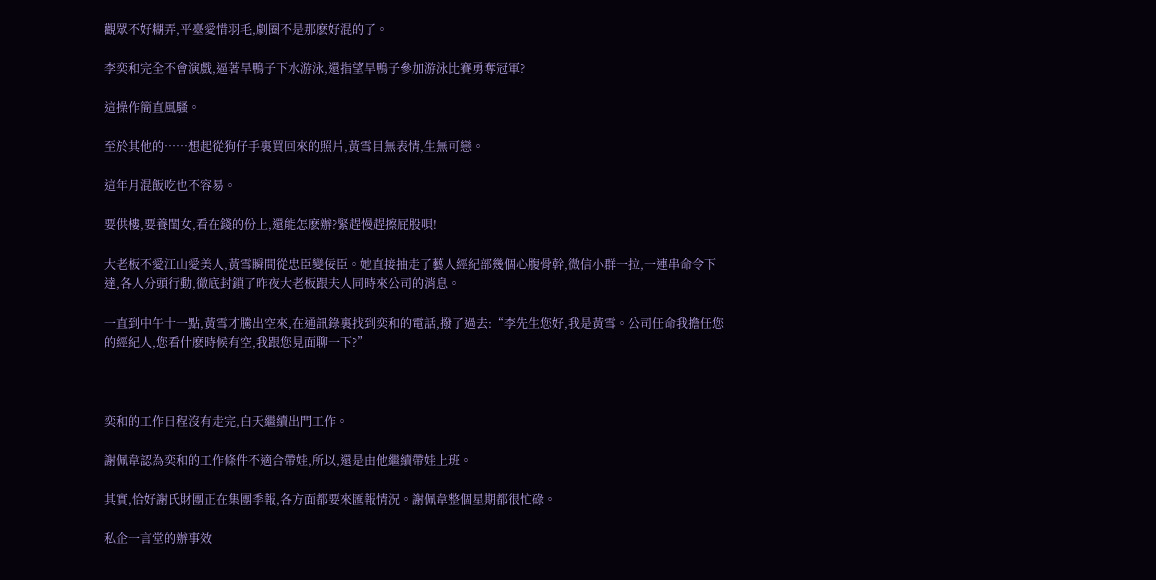觀眾不好糊弄,平臺愛惜羽毛,劇圈不是那麽好混的了。

李奕和完全不會演戲,逼著旱鴨子下水游泳,還指望旱鴨子參加游泳比賽勇奪冠軍?

這操作簡直風騷。

至於其他的……想起從狗仔手裏買回來的照片,黃雪目無表情,生無可戀。

這年月混飯吃也不容易。

要供樓,要養閨女,看在錢的份上,還能怎麽辦?緊趕慢趕擦屁股唄!

大老板不愛江山愛美人,黃雪瞬間從忠臣變佞臣。她直接抽走了藝人經紀部幾個心腹骨幹,微信小群一拉,一連串命令下達,各人分頭行動,徹底封鎖了昨夜大老板跟夫人同時來公司的消息。

一直到中午十一點,黃雪才騰出空來,在通訊錄裏找到奕和的電話,撥了過去:“李先生您好,我是黃雪。公司任命我擔任您的經紀人,您看什麽時候有空,我跟您見面聊一下?”



奕和的工作日程沒有走完,白天繼續出門工作。

謝佩韋認為奕和的工作條件不適合帶娃,所以,還是由他繼續帶娃上班。

其實,恰好謝氏財團正在集團季報,各方面都要來匯報情況。謝佩韋整個星期都很忙碌。

私企一言堂的辦事效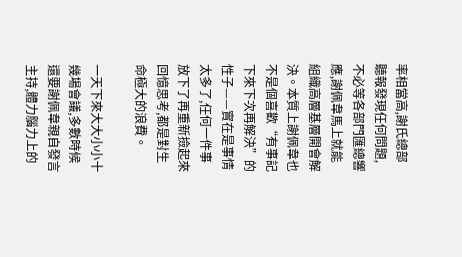率相當高,謝氏總部聽報發現任何問題,不必等各部門匯總響應,謝佩韋馬上就能組織高層基層開會解決。本質上謝佩韋也不是個喜歡“有事記下來下次再解決”的性子——實在是事情太多了,任何一件事放下了再重新撿起來回憶思考,都是對生命極大的浪費。

一天下來大大小小十幾場會議,多數時候還要謝佩韋親自發言主持,體力腦力上的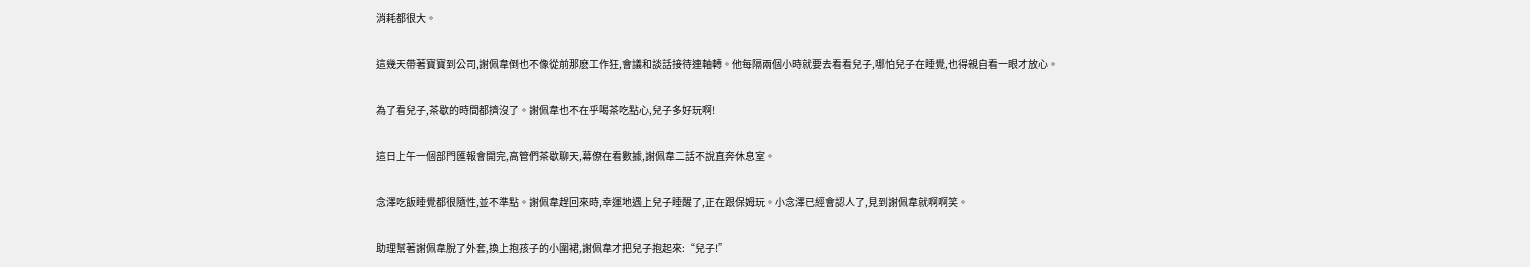消耗都很大。

這幾天帶著寶寶到公司,謝佩韋倒也不像從前那麽工作狂,會議和談話接待連軸轉。他每隔兩個小時就要去看看兒子,哪怕兒子在睡覺,也得親自看一眼才放心。

為了看兒子,茶歇的時間都擠沒了。謝佩韋也不在乎喝茶吃點心,兒子多好玩啊!

這日上午一個部門匯報會開完,高管們茶歇聊天,幕僚在看數據,謝佩韋二話不說直奔休息室。

念澤吃飯睡覺都很隨性,並不準點。謝佩韋趕回來時,幸運地遇上兒子睡醒了,正在跟保姆玩。小念澤已經會認人了,見到謝佩韋就啊啊笑。

助理幫著謝佩韋脫了外套,換上抱孩子的小圍裙,謝佩韋才把兒子抱起來:“兒子!”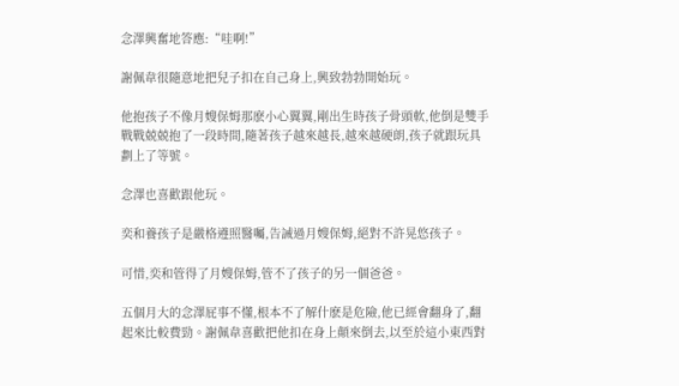念澤興奮地答應:“哇啊!”

謝佩韋很隨意地把兒子扣在自己身上,興致勃勃開始玩。

他抱孩子不像月嫂保姆那麽小心翼翼,剛出生時孩子骨頭軟,他倒是雙手戰戰兢兢抱了一段時間,隨著孩子越來越長,越來越硬朗,孩子就跟玩具劃上了等號。

念澤也喜歡跟他玩。

奕和養孩子是嚴格遵照醫囑,告誡過月嫂保姆,絕對不許晃悠孩子。

可惜,奕和管得了月嫂保姆,管不了孩子的另一個爸爸。

五個月大的念澤屁事不懂,根本不了解什麽是危險,他已經會翻身了,翻起來比較費勁。謝佩韋喜歡把他扣在身上顛來倒去,以至於這小東西對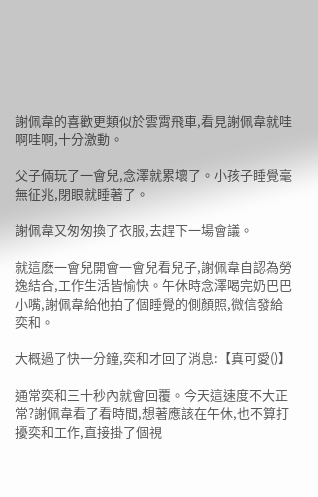謝佩韋的喜歡更類似於雲霄飛車,看見謝佩韋就哇啊哇啊,十分激動。

父子倆玩了一會兒,念澤就累壞了。小孩子睡覺毫無征兆,閉眼就睡著了。

謝佩韋又匆匆換了衣服,去趕下一場會議。

就這麽一會兒開會一會兒看兒子,謝佩韋自認為勞逸結合,工作生活皆愉快。午休時念澤喝完奶巴巴小嘴,謝佩韋給他拍了個睡覺的側顏照,微信發給奕和。

大概過了快一分鐘,奕和才回了消息:【真可愛()】

通常奕和三十秒內就會回覆。今天這速度不大正常?謝佩韋看了看時間,想著應該在午休,也不算打擾奕和工作,直接掛了個視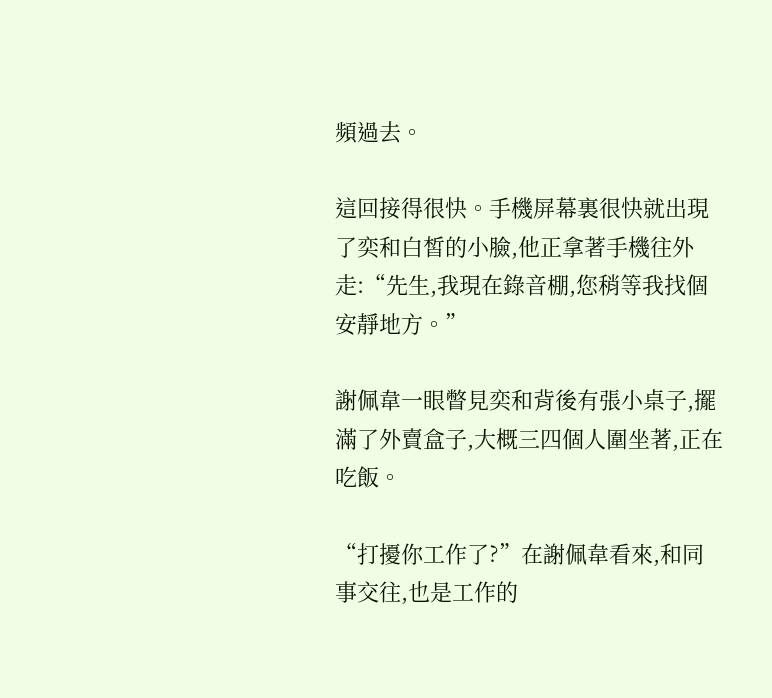頻過去。

這回接得很快。手機屏幕裏很快就出現了奕和白皙的小臉,他正拿著手機往外走:“先生,我現在錄音棚,您稍等我找個安靜地方。”

謝佩韋一眼瞥見奕和背後有張小桌子,擺滿了外賣盒子,大概三四個人圍坐著,正在吃飯。

“打擾你工作了?”在謝佩韋看來,和同事交往,也是工作的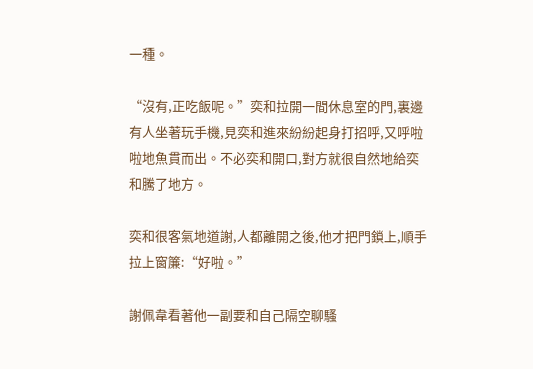一種。

“沒有,正吃飯呢。”奕和拉開一間休息室的門,裏邊有人坐著玩手機,見奕和進來紛紛起身打招呼,又呼啦啦地魚貫而出。不必奕和開口,對方就很自然地給奕和騰了地方。

奕和很客氣地道謝,人都離開之後,他才把門鎖上,順手拉上窗簾:“好啦。”

謝佩韋看著他一副要和自己隔空聊騷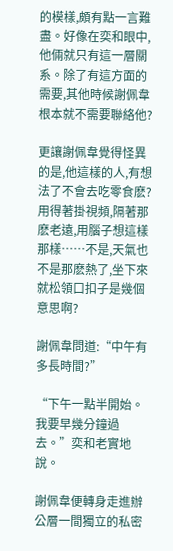的模樣,頗有點一言難盡。好像在奕和眼中,他倆就只有這一層關系。除了有這方面的需要,其他時候謝佩韋根本就不需要聯絡他?

更讓謝佩韋覺得怪異的是,他這樣的人,有想法了不會去吃零食麽?用得著掛視頻,隔著那麽老遠,用腦子想這樣那樣……不是,天氣也不是那麽熱了,坐下來就松領口扣子是幾個意思啊?

謝佩韋問道:“中午有多長時間?”

“下午一點半開始。我要早幾分鐘過去。”奕和老實地說。

謝佩韋便轉身走進辦公層一間獨立的私密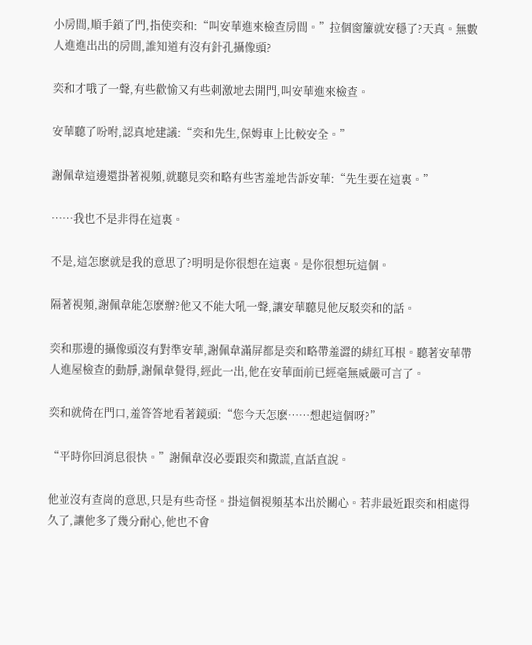小房間,順手鎖了門,指使奕和:“叫安華進來檢查房間。”拉個窗簾就安穩了?天真。無數人進進出出的房間,誰知道有沒有針孔攝像頭?

奕和才哦了一聲,有些歡愉又有些刺激地去開門,叫安華進來檢查。

安華聽了吩咐,認真地建議:“奕和先生,保姆車上比較安全。”

謝佩韋這邊還掛著視頻,就聽見奕和略有些害羞地告訴安華:“先生要在這裏。”

……我也不是非得在這裏。

不是,這怎麽就是我的意思了?明明是你很想在這裏。是你很想玩這個。

隔著視頻,謝佩韋能怎麽辦?他又不能大吼一聲,讓安華聽見他反駁奕和的話。

奕和那邊的攝像頭沒有對準安華,謝佩韋滿屏都是奕和略帶羞澀的緋紅耳根。聽著安華帶人進屋檢查的動靜,謝佩韋覺得,經此一出,他在安華面前已經毫無威嚴可言了。

奕和就倚在門口,羞答答地看著鏡頭:“您今天怎麽……想起這個呀?”

“平時你回消息很快。”謝佩韋沒必要跟奕和撒謊,直話直說。

他並沒有查崗的意思,只是有些奇怪。掛這個視頻基本出於關心。若非最近跟奕和相處得久了,讓他多了幾分耐心,他也不會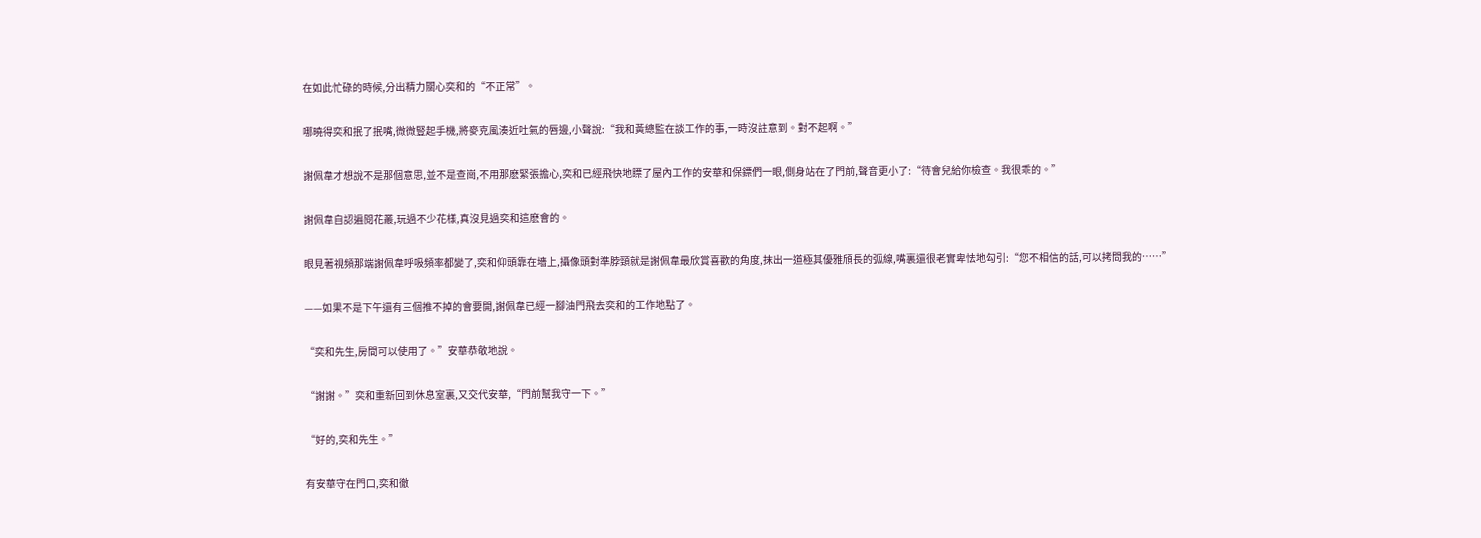在如此忙碌的時候,分出精力關心奕和的“不正常”。

哪曉得奕和抿了抿嘴,微微豎起手機,將麥克風湊近吐氣的唇邊,小聲說:“我和黃總監在談工作的事,一時沒註意到。對不起啊。”

謝佩韋才想說不是那個意思,並不是查崗,不用那麽緊張擔心,奕和已經飛快地瞟了屋內工作的安華和保鏢們一眼,側身站在了門前,聲音更小了:“待會兒給你檢查。我很乖的。”

謝佩韋自認遍閱花叢,玩過不少花樣,真沒見過奕和這麽會的。

眼見著視頻那端謝佩韋呼吸頻率都變了,奕和仰頭靠在墻上,攝像頭對準脖頸就是謝佩韋最欣賞喜歡的角度,抹出一道極其優雅頎長的弧線,嘴裏還很老實卑怯地勾引:“您不相信的話,可以拷問我的……”

——如果不是下午還有三個推不掉的會要開,謝佩韋已經一腳油門飛去奕和的工作地點了。

“奕和先生,房間可以使用了。”安華恭敬地說。

“謝謝。”奕和重新回到休息室裏,又交代安華,“門前幫我守一下。”

“好的,奕和先生。”

有安華守在門口,奕和徹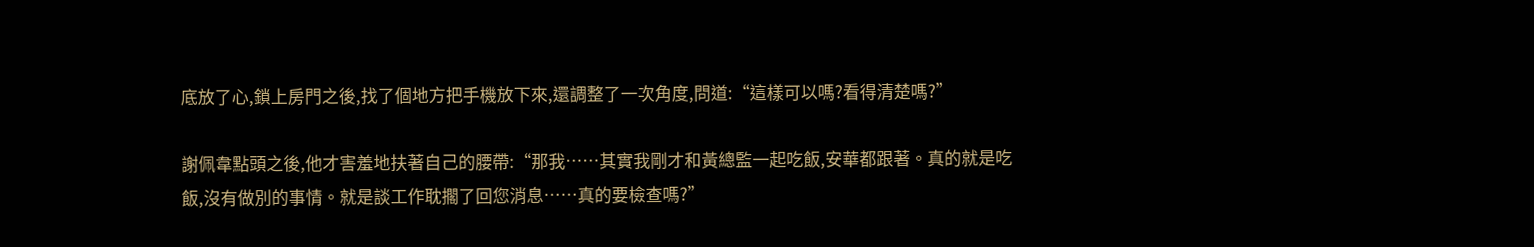底放了心,鎖上房門之後,找了個地方把手機放下來,還調整了一次角度,問道:“這樣可以嗎?看得清楚嗎?”

謝佩韋點頭之後,他才害羞地扶著自己的腰帶:“那我……其實我剛才和黃總監一起吃飯,安華都跟著。真的就是吃飯,沒有做別的事情。就是談工作耽擱了回您消息……真的要檢查嗎?”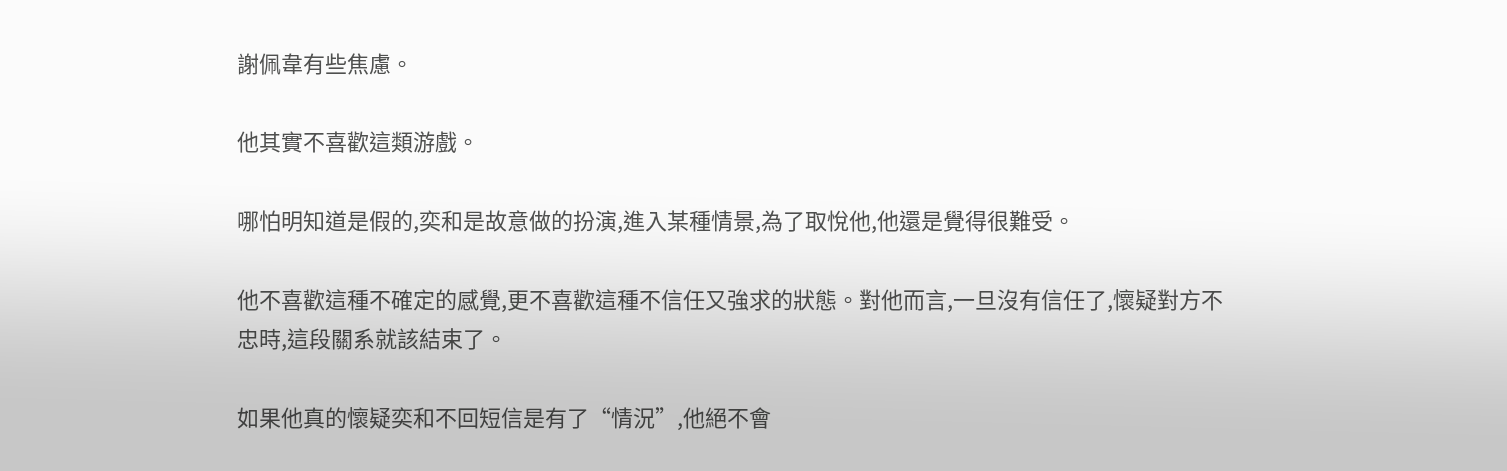謝佩韋有些焦慮。

他其實不喜歡這類游戲。

哪怕明知道是假的,奕和是故意做的扮演,進入某種情景,為了取悅他,他還是覺得很難受。

他不喜歡這種不確定的感覺,更不喜歡這種不信任又強求的狀態。對他而言,一旦沒有信任了,懷疑對方不忠時,這段關系就該結束了。

如果他真的懷疑奕和不回短信是有了“情況”,他絕不會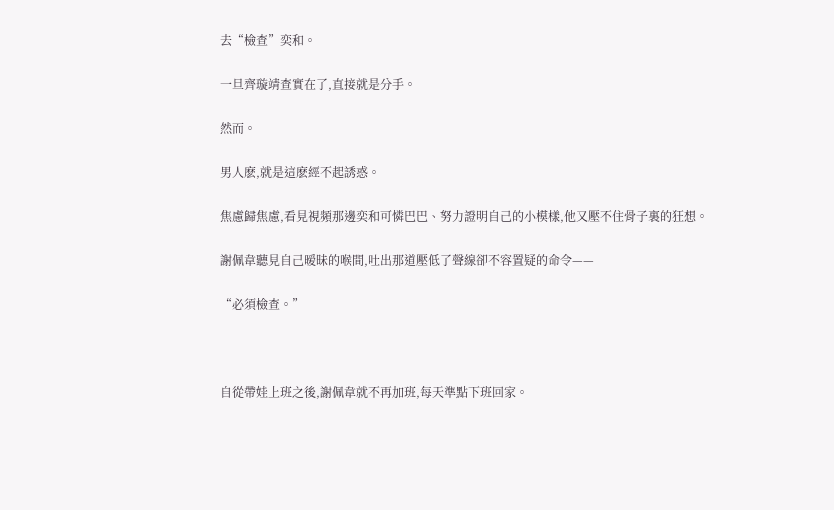去“檢查”奕和。

一旦齊璇靖查實在了,直接就是分手。

然而。

男人麽,就是這麽經不起誘惑。

焦慮歸焦慮,看見視頻那邊奕和可憐巴巴、努力證明自己的小模樣,他又壓不住骨子裏的狂想。

謝佩韋聽見自己暧昧的喉間,吐出那道壓低了聲線卻不容置疑的命令——

“必須檢查。”



自從帶娃上班之後,謝佩韋就不再加班,每天準點下班回家。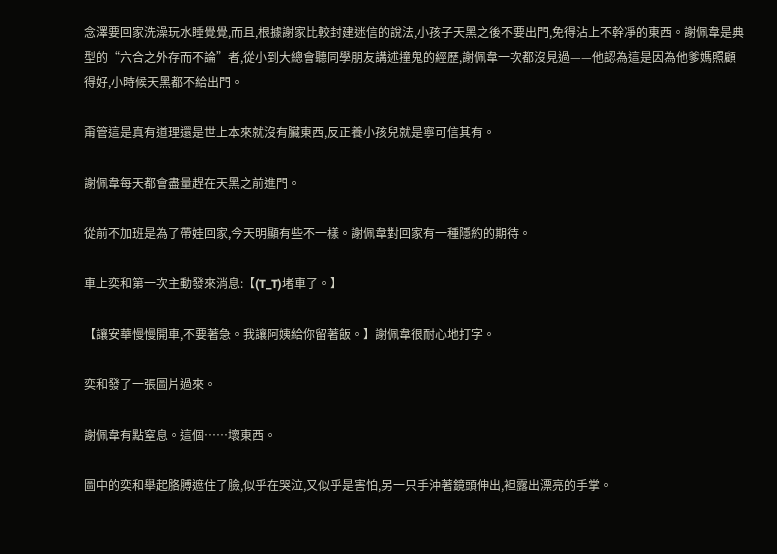念澤要回家洗澡玩水睡覺覺,而且,根據謝家比較封建迷信的說法,小孩子天黑之後不要出門,免得沾上不幹凈的東西。謝佩韋是典型的“六合之外存而不論”者,從小到大總會聽同學朋友講述撞鬼的經歷,謝佩韋一次都沒見過——他認為這是因為他爹媽照顧得好,小時候天黑都不給出門。

甭管這是真有道理還是世上本來就沒有臟東西,反正養小孩兒就是寧可信其有。

謝佩韋每天都會盡量趕在天黑之前進門。

從前不加班是為了帶娃回家,今天明顯有些不一樣。謝佩韋對回家有一種隱約的期待。

車上奕和第一次主動發來消息:【(T_T)堵車了。】

【讓安華慢慢開車,不要著急。我讓阿姨給你留著飯。】謝佩韋很耐心地打字。

奕和發了一張圖片過來。

謝佩韋有點窒息。這個……壞東西。

圖中的奕和舉起胳膊遮住了臉,似乎在哭泣,又似乎是害怕,另一只手沖著鏡頭伸出,袒露出漂亮的手掌。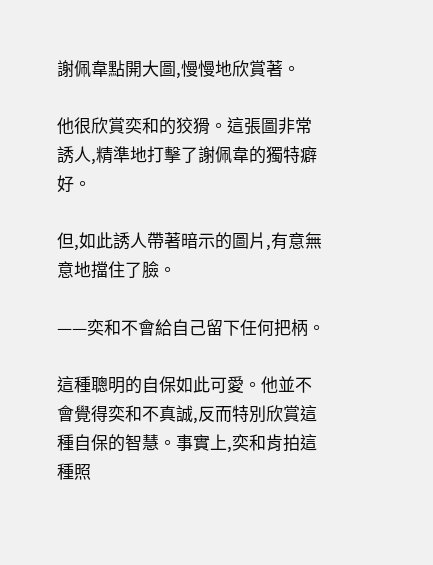謝佩韋點開大圖,慢慢地欣賞著。

他很欣賞奕和的狡猾。這張圖非常誘人,精準地打擊了謝佩韋的獨特癖好。

但,如此誘人帶著暗示的圖片,有意無意地擋住了臉。

——奕和不會給自己留下任何把柄。

這種聰明的自保如此可愛。他並不會覺得奕和不真誠,反而特別欣賞這種自保的智慧。事實上,奕和肯拍這種照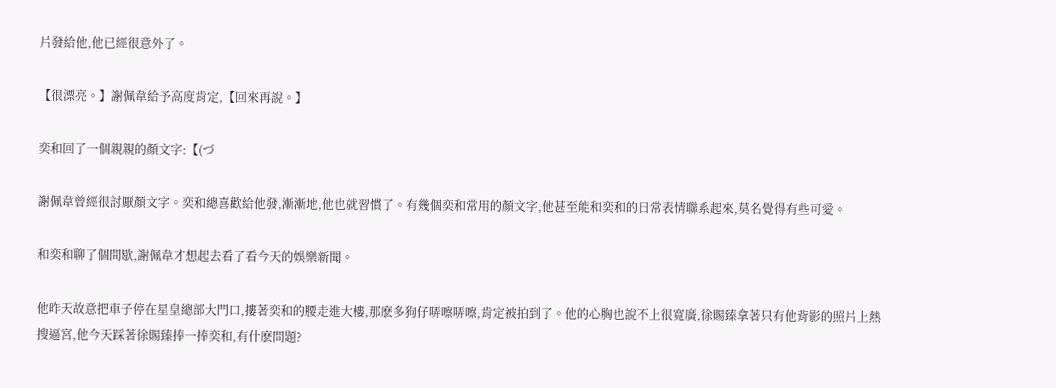片發給他,他已經很意外了。

【很漂亮。】謝佩韋給予高度肯定,【回來再說。】

奕和回了一個親親的顏文字:【(づ

謝佩韋曾經很討厭顏文字。奕和總喜歡給他發,漸漸地,他也就習慣了。有幾個奕和常用的顏文字,他甚至能和奕和的日常表情聯系起來,莫名覺得有些可愛。

和奕和聊了個間歇,謝佩韋才想起去看了看今天的娛樂新聞。

他昨天故意把車子停在星皇總部大門口,摟著奕和的腰走進大樓,那麽多狗仔哢嚓哢嚓,肯定被拍到了。他的心胸也說不上很寬廣,徐賜臻拿著只有他背影的照片上熱搜逼宮,他今天踩著徐賜臻捧一捧奕和,有什麽問題?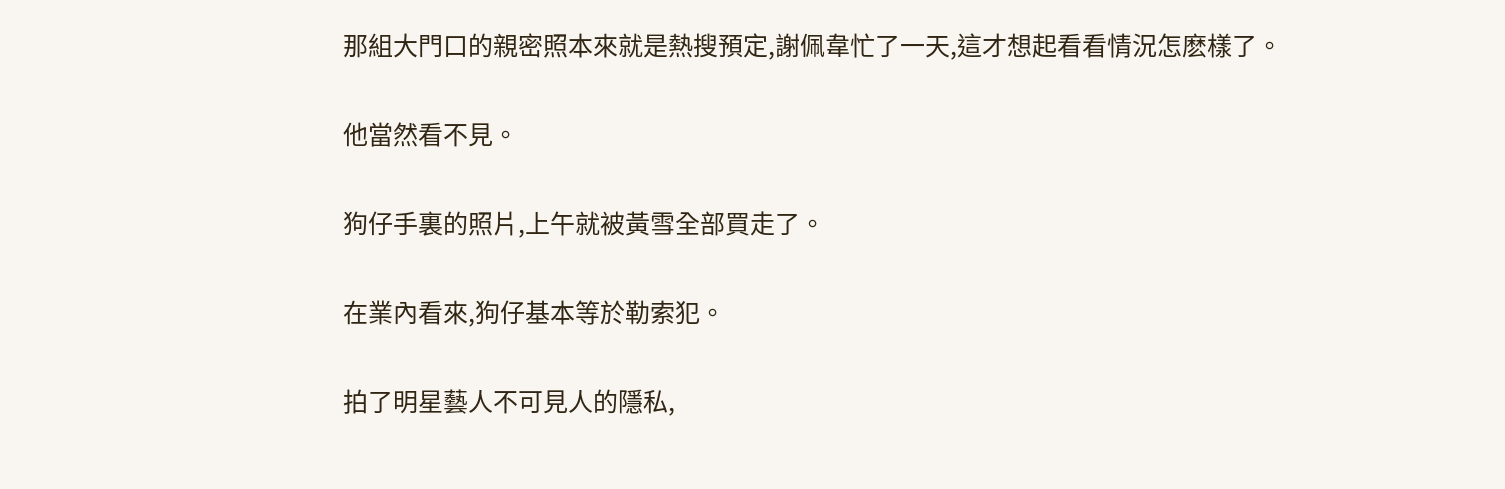那組大門口的親密照本來就是熱搜預定,謝佩韋忙了一天,這才想起看看情況怎麽樣了。

他當然看不見。

狗仔手裏的照片,上午就被黃雪全部買走了。

在業內看來,狗仔基本等於勒索犯。

拍了明星藝人不可見人的隱私,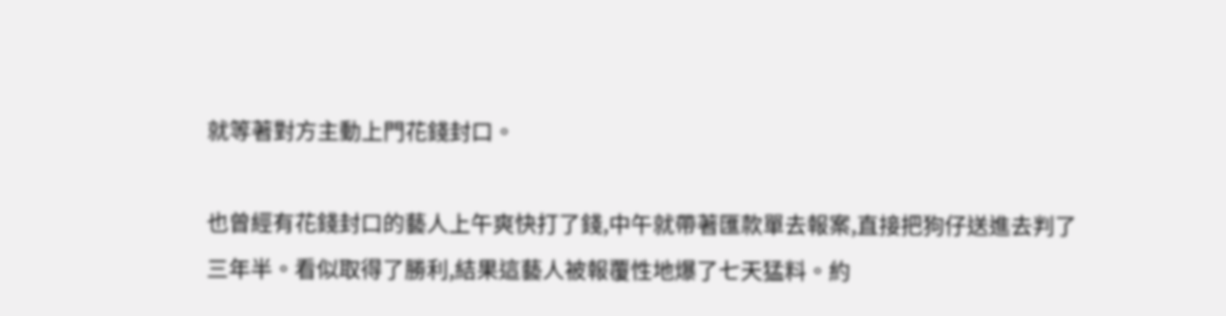就等著對方主動上門花錢封口。

也曾經有花錢封口的藝人上午爽快打了錢,中午就帶著匯款單去報案,直接把狗仔送進去判了三年半。看似取得了勝利,結果這藝人被報覆性地爆了七天猛料。約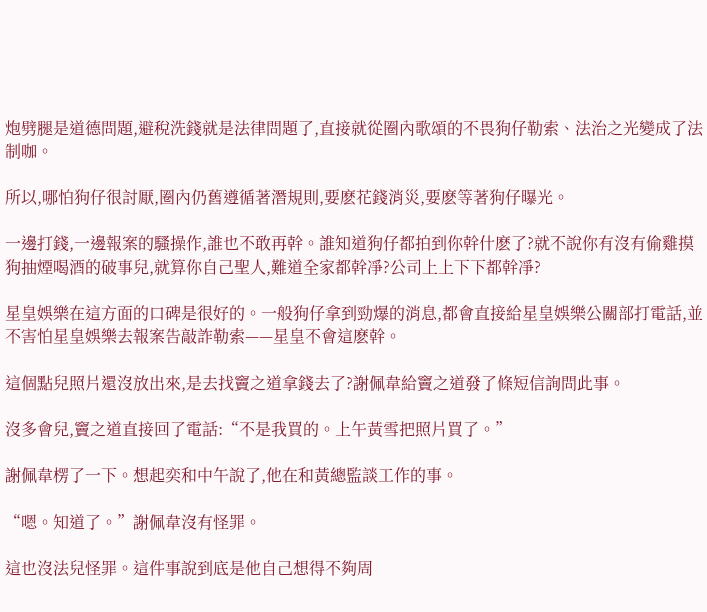炮劈腿是道德問題,避稅洗錢就是法律問題了,直接就從圈內歌頌的不畏狗仔勒索、法治之光變成了法制咖。

所以,哪怕狗仔很討厭,圈內仍舊遵循著潛規則,要麽花錢消災,要麽等著狗仔曝光。

一邊打錢,一邊報案的騷操作,誰也不敢再幹。誰知道狗仔都拍到你幹什麽了?就不說你有沒有偷雞摸狗抽煙喝酒的破事兒,就算你自己聖人,難道全家都幹凈?公司上上下下都幹凈?

星皇娛樂在這方面的口碑是很好的。一般狗仔拿到勁爆的消息,都會直接給星皇娛樂公關部打電話,並不害怕星皇娛樂去報案告敲詐勒索——星皇不會這麽幹。

這個點兒照片還沒放出來,是去找竇之道拿錢去了?謝佩韋給竇之道發了條短信詢問此事。

沒多會兒,竇之道直接回了電話:“不是我買的。上午黃雪把照片買了。”

謝佩韋楞了一下。想起奕和中午說了,他在和黃總監談工作的事。

“嗯。知道了。”謝佩韋沒有怪罪。

這也沒法兒怪罪。這件事說到底是他自己想得不夠周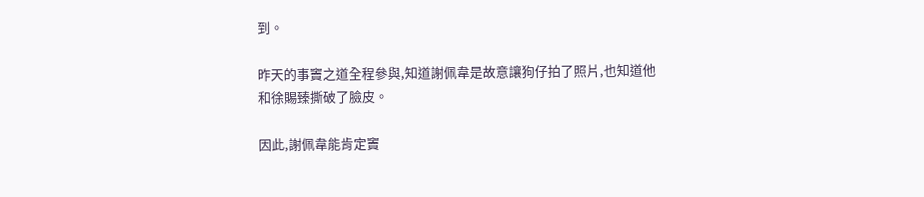到。

昨天的事竇之道全程參與,知道謝佩韋是故意讓狗仔拍了照片,也知道他和徐賜臻撕破了臉皮。

因此,謝佩韋能肯定竇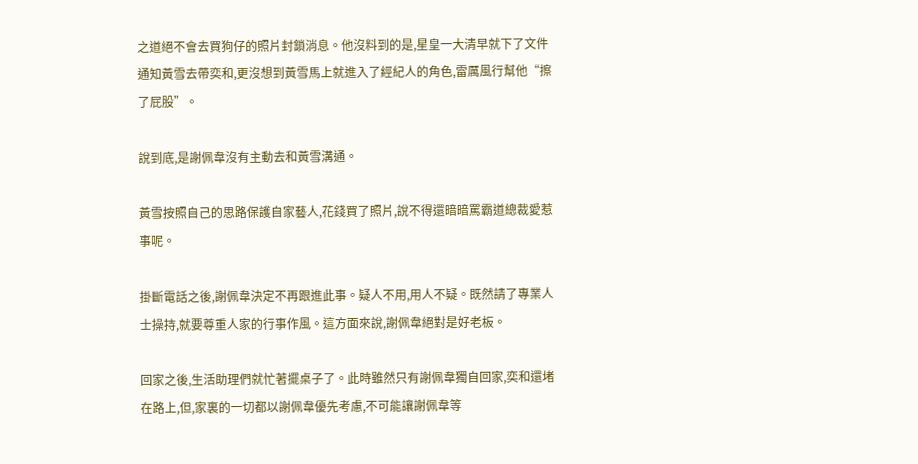之道絕不會去買狗仔的照片封鎖消息。他沒料到的是,星皇一大清早就下了文件通知黃雪去帶奕和,更沒想到黃雪馬上就進入了經紀人的角色,雷厲風行幫他“擦了屁股”。

說到底,是謝佩韋沒有主動去和黃雪溝通。

黃雪按照自己的思路保護自家藝人,花錢買了照片,說不得還暗暗罵霸道總裁愛惹事呢。

掛斷電話之後,謝佩韋決定不再跟進此事。疑人不用,用人不疑。既然請了專業人士操持,就要尊重人家的行事作風。這方面來說,謝佩韋絕對是好老板。

回家之後,生活助理們就忙著擺桌子了。此時雖然只有謝佩韋獨自回家,奕和還堵在路上,但,家裏的一切都以謝佩韋優先考慮,不可能讓謝佩韋等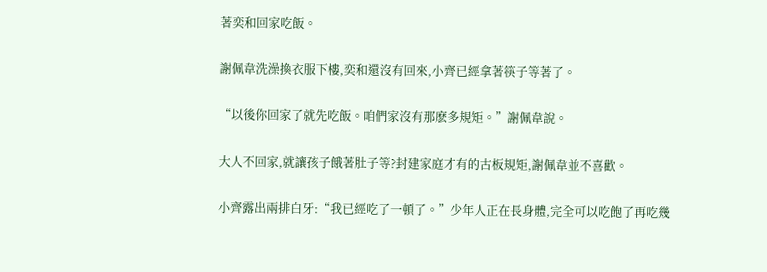著奕和回家吃飯。

謝佩韋洗澡換衣服下樓,奕和還沒有回來,小齊已經拿著筷子等著了。

“以後你回家了就先吃飯。咱們家沒有那麽多規矩。”謝佩韋說。

大人不回家,就讓孩子餓著肚子等?封建家庭才有的古板規矩,謝佩韋並不喜歡。

小齊露出兩排白牙:“我已經吃了一頓了。”少年人正在長身體,完全可以吃飽了再吃幾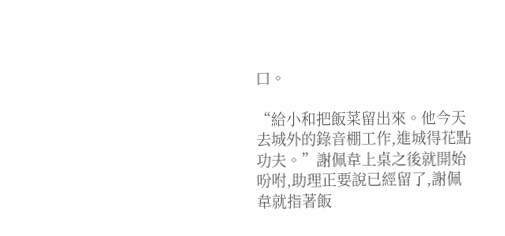口。

“給小和把飯菜留出來。他今天去城外的錄音棚工作,進城得花點功夫。”謝佩韋上桌之後就開始吩咐,助理正要說已經留了,謝佩韋就指著飯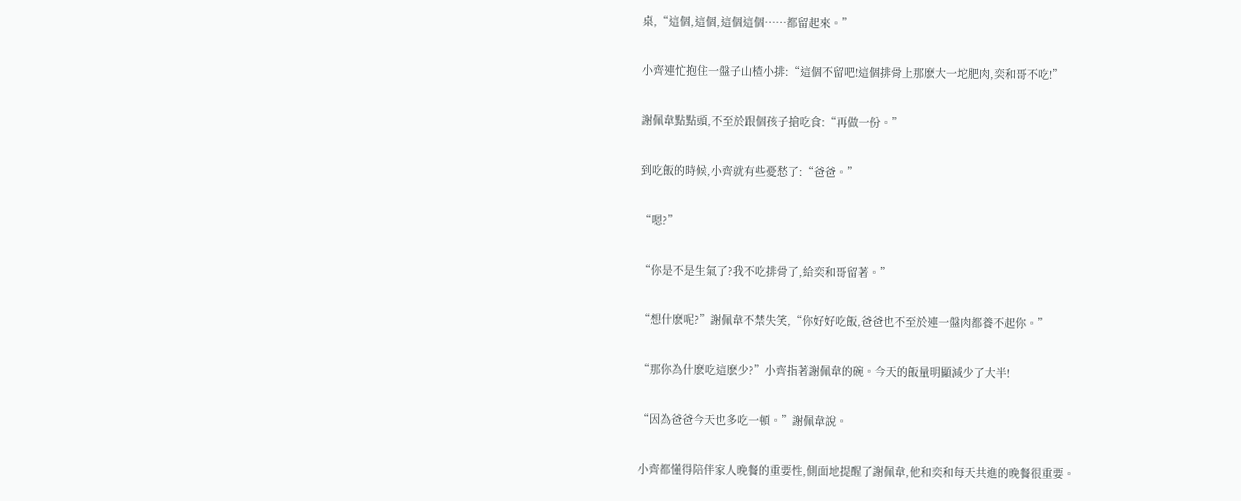桌,“這個,這個,這個這個……都留起來。”

小齊連忙抱住一盤子山楂小排:“這個不留吧!這個排骨上那麽大一坨肥肉,奕和哥不吃!”

謝佩韋點點頭,不至於跟個孩子搶吃食:“再做一份。”

到吃飯的時候,小齊就有些憂愁了:“爸爸。”

“嗯?”

“你是不是生氣了?我不吃排骨了,給奕和哥留著。”

“想什麽呢?”謝佩韋不禁失笑,“你好好吃飯,爸爸也不至於連一盤肉都養不起你。”

“那你為什麽吃這麽少?”小齊指著謝佩韋的碗。今天的飯量明顯減少了大半!

“因為爸爸今天也多吃一頓。”謝佩韋說。

小齊都懂得陪伴家人晚餐的重要性,側面地提醒了謝佩韋,他和奕和每天共進的晚餐很重要。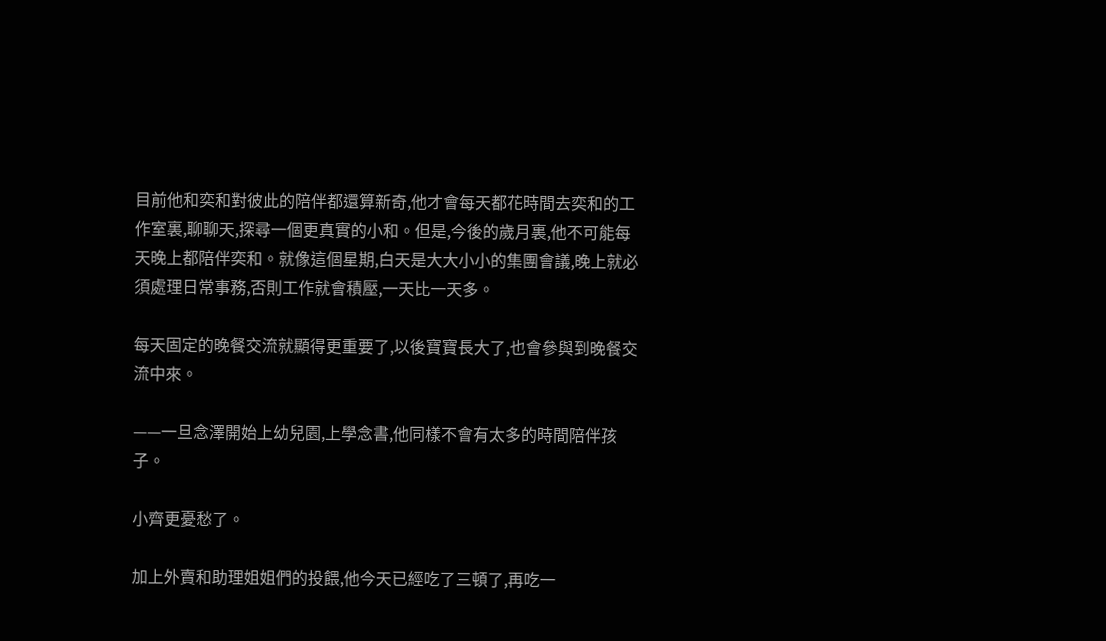目前他和奕和對彼此的陪伴都還算新奇,他才會每天都花時間去奕和的工作室裏,聊聊天,探尋一個更真實的小和。但是,今後的歲月裏,他不可能每天晚上都陪伴奕和。就像這個星期,白天是大大小小的集團會議,晚上就必須處理日常事務,否則工作就會積壓,一天比一天多。

每天固定的晚餐交流就顯得更重要了,以後寶寶長大了,也會參與到晚餐交流中來。

——一旦念澤開始上幼兒園,上學念書,他同樣不會有太多的時間陪伴孩子。

小齊更憂愁了。

加上外賣和助理姐姐們的投餵,他今天已經吃了三頓了,再吃一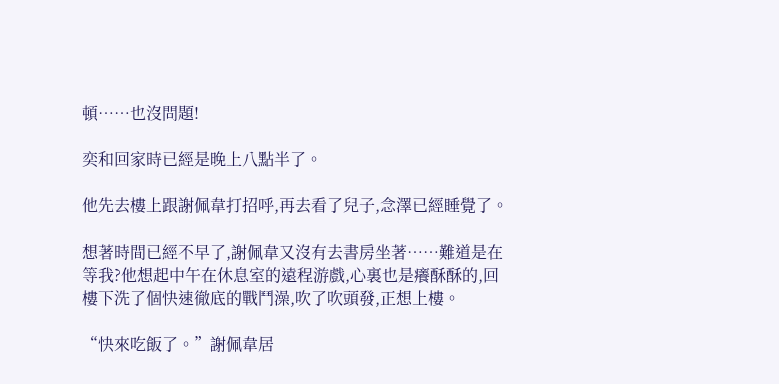頓……也沒問題!

奕和回家時已經是晚上八點半了。

他先去樓上跟謝佩韋打招呼,再去看了兒子,念澤已經睡覺了。

想著時間已經不早了,謝佩韋又沒有去書房坐著……難道是在等我?他想起中午在休息室的遠程游戲,心裏也是癢酥酥的,回樓下洗了個快速徹底的戰鬥澡,吹了吹頭發,正想上樓。

“快來吃飯了。”謝佩韋居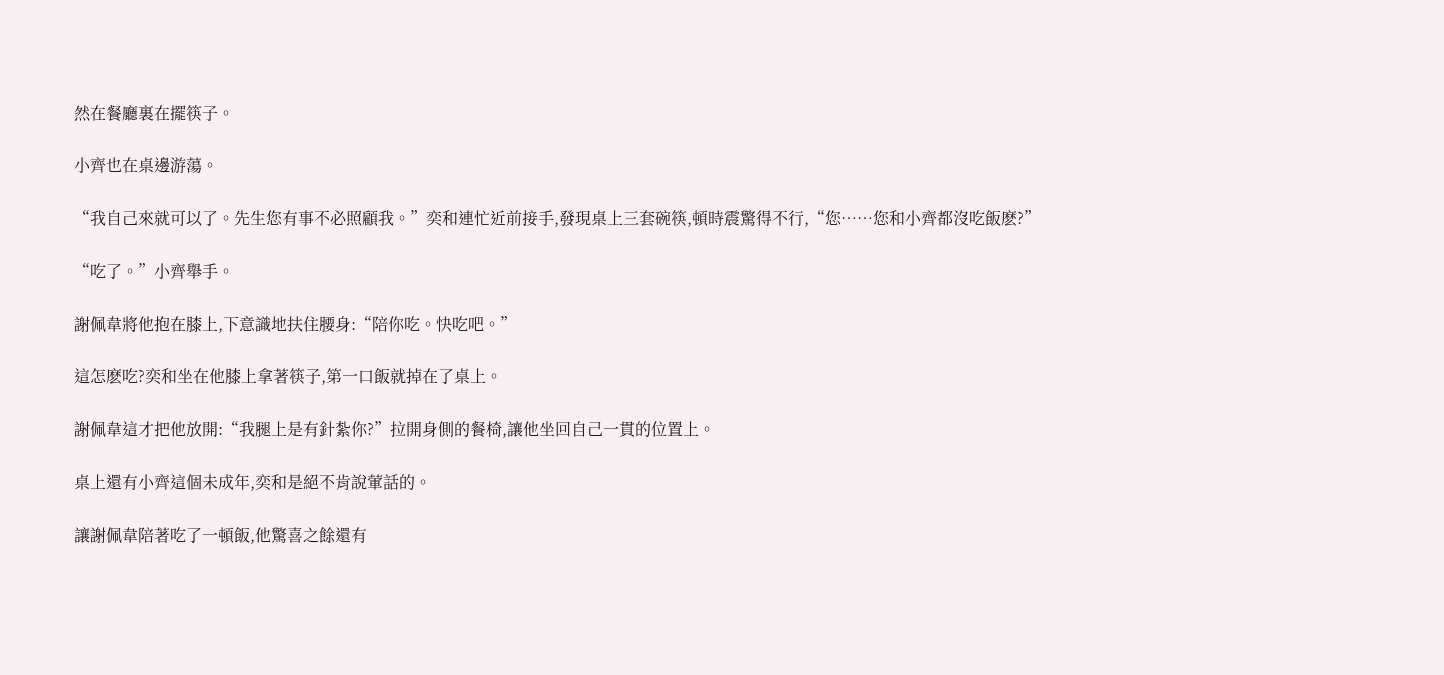然在餐廳裏在擺筷子。

小齊也在桌邊游蕩。

“我自己來就可以了。先生您有事不必照顧我。”奕和連忙近前接手,發現桌上三套碗筷,頓時震驚得不行,“您……您和小齊都沒吃飯麽?”

“吃了。”小齊舉手。

謝佩韋將他抱在膝上,下意識地扶住腰身:“陪你吃。快吃吧。”

這怎麽吃?奕和坐在他膝上拿著筷子,第一口飯就掉在了桌上。

謝佩韋這才把他放開:“我腿上是有針紮你?”拉開身側的餐椅,讓他坐回自己一貫的位置上。

桌上還有小齊這個未成年,奕和是絕不肯說葷話的。

讓謝佩韋陪著吃了一頓飯,他驚喜之餘還有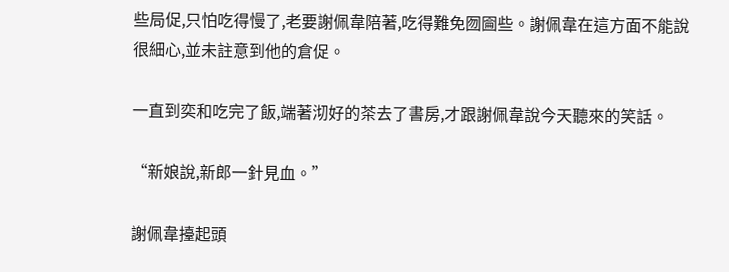些局促,只怕吃得慢了,老要謝佩韋陪著,吃得難免囫圇些。謝佩韋在這方面不能說很細心,並未註意到他的倉促。

一直到奕和吃完了飯,端著沏好的茶去了書房,才跟謝佩韋說今天聽來的笑話。

“新娘說,新郎一針見血。”

謝佩韋擡起頭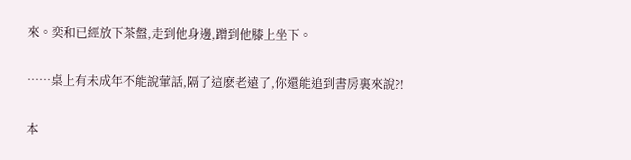來。奕和已經放下茶盤,走到他身邊,蹭到他膝上坐下。

……桌上有未成年不能說葷話,隔了這麽老遠了,你還能追到書房裏來說?!

本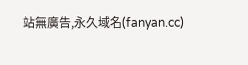站無廣告,永久域名(fanyan.cc)